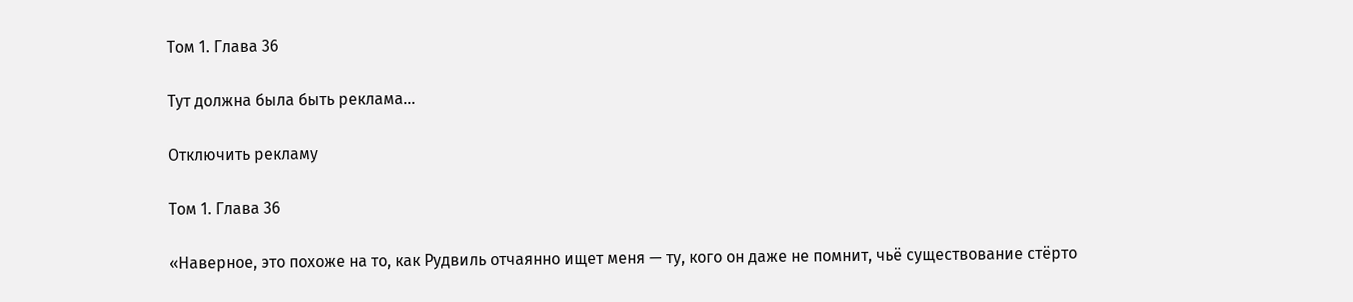Том 1. Глава 36

Тут должна была быть реклама...

Отключить рекламу

Том 1. Глава 36

«Наверное, это похоже на то, как Рудвиль отчаянно ищет меня — ту, кого он даже не помнит, чьё существование стёрто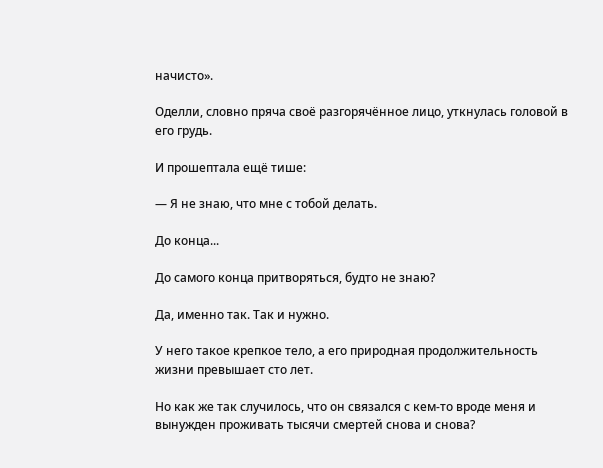начисто».

Оделли, словно пряча своё разгорячённое лицо, уткнулась головой в его грудь.

И прошептала ещё тише:

— Я не знаю, что мне с тобой делать.

До конца...

До самого конца притворяться, будто не знаю?

Да, именно так. Так и нужно.

У него такое крепкое тело, а его природная продолжительность жизни превышает сто лет.

Но как же так случилось, что он связался с кем-то вроде меня и вынужден проживать тысячи смертей снова и снова?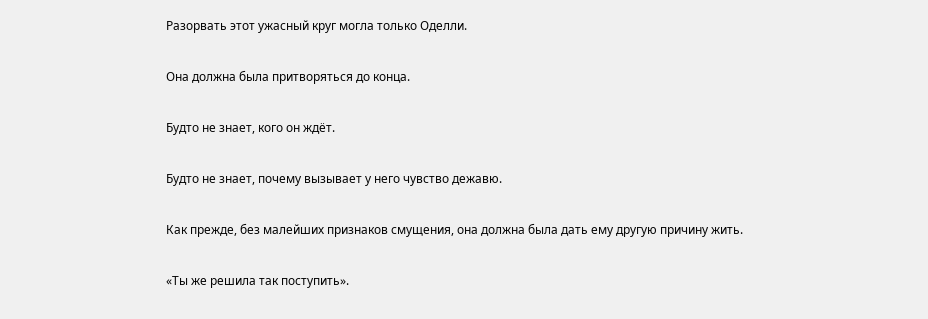Разорвать этот ужасный круг могла только Оделли.

Она должна была притворяться до конца.

Будто не знает, кого он ждёт.

Будто не знает, почему вызывает у него чувство дежавю.

Как прежде, без малейших признаков смущения, она должна была дать ему другую причину жить.

«Ты же решила так поступить».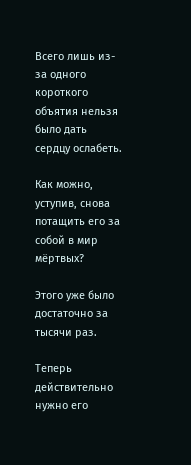Всего лишь из-за одного короткого объятия нельзя было дать сердцу ослабеть.

Как можно, уступив, снова потащить его за собой в мир мёртвых?

Этого уже было достаточно за тысячи раз.

Теперь действительно нужно его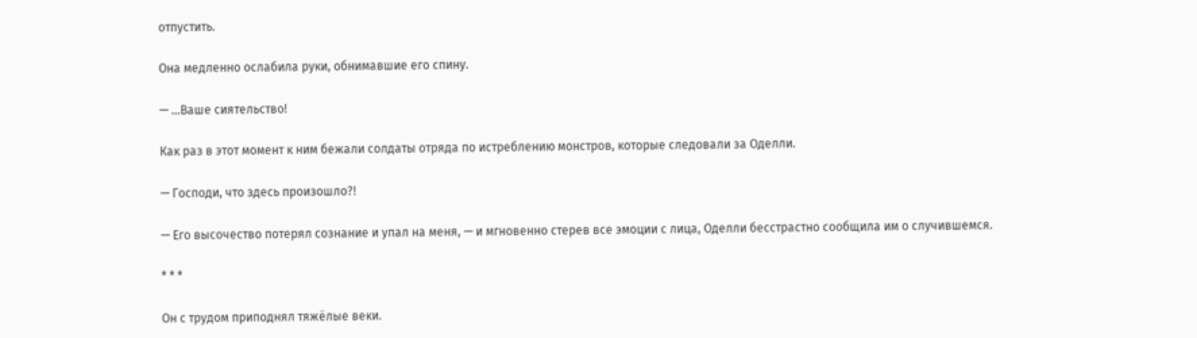отпустить.

Она медленно ослабила руки, обнимавшие его спину.

— …Ваше сиятельство!

Как раз в этот момент к ним бежали солдаты отряда по истреблению монстров, которые следовали за Оделли.

— Господи, что здесь произошло?!

— Его высочество потерял сознание и упал на меня, — и мгновенно стерев все эмоции с лица, Оделли бесстрастно сообщила им о случившемся.

* * *

Он с трудом приподнял тяжёлые веки.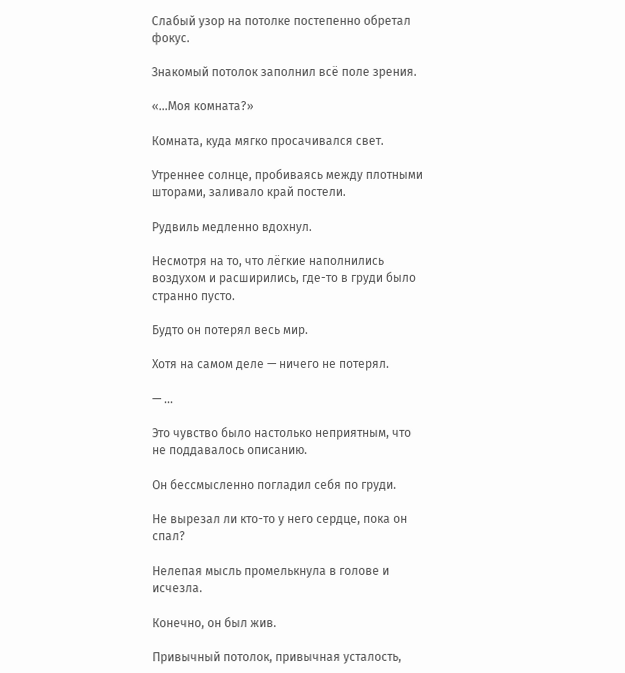Слабый узор на потолке постепенно обретал фокус.

Знакомый потолок заполнил всё поле зрения.

«…Моя комната?»

Комната, куда мягко просачивался свет.

Утреннее солнце, пробиваясь между плотными шторами, заливало край постели.

Рудвиль медленно вдохнул.

Несмотря на то, что лёгкие наполнились воздухом и расширились, где-то в груди было странно пусто.

Будто он потерял весь мир.

Хотя на самом деле — ничего не потерял.

— ...

Это чувство было настолько неприятным, что не поддавалось описанию.

Он бессмысленно погладил себя по груди.

Не вырезал ли кто-то у него сердце, пока он спал?

Нелепая мысль промелькнула в голове и исчезла.

Конечно, он был жив.

Привычный потолок, привычная усталость,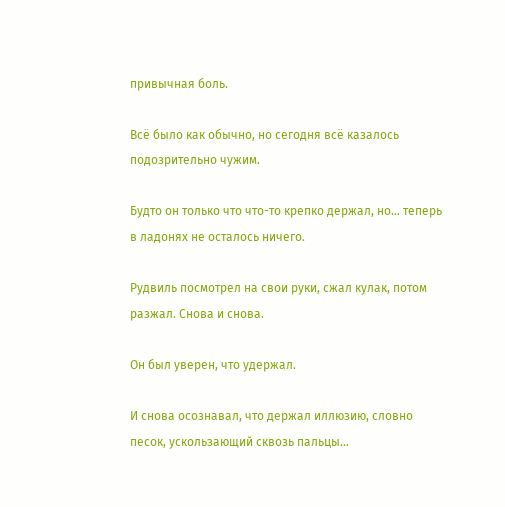привычная боль.

Всё было как обычно, но сегодня всё казалось подозрительно чужим.

Будто он только что что-то крепко держал, но… теперь в ладонях не осталось ничего.

Рудвиль посмотрел на свои руки, сжал кулак, потом разжал. Снова и снова.

Он был уверен, что удержал.

И снова осознавал, что держал иллюзию, словно песок, ускользающий сквозь пальцы…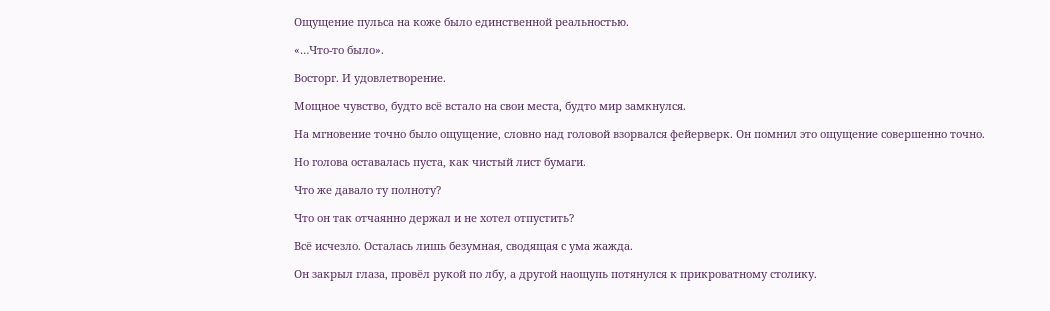Ощущение пульса на коже было единственной реальностью.

«…Что-то было».

Восторг. И удовлетворение.

Мощное чувство, будто всё встало на свои места, будто мир замкнулся.

На мгновение точно было ощущение, словно над головой взорвался фейерверк. Он помнил это ощущение совершенно точно.

Но голова оставалась пуста, как чистый лист бумаги.

Что же давало ту полноту?

Что он так отчаянно держал и не хотел отпустить?

Всё исчезло. Осталась лишь безумная, сводящая с ума жажда.

Он закрыл глаза, провёл рукой по лбу, а другой наощупь потянулся к прикроватному столику.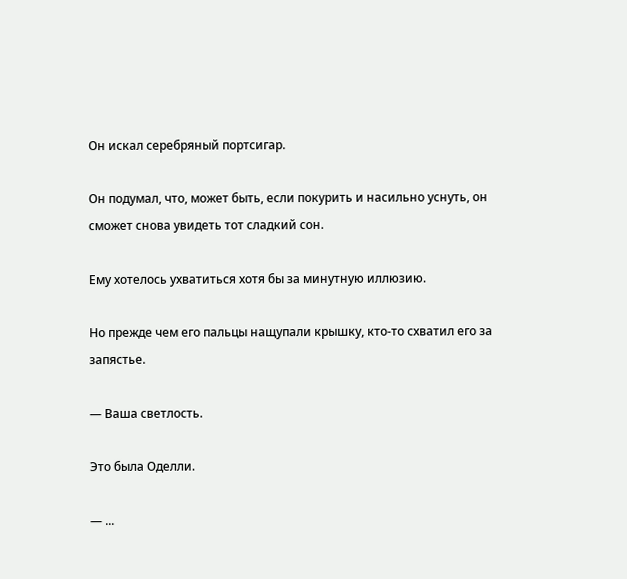Он искал серебряный портсигар.

Он подумал, что, может быть, если покурить и насильно уснуть, он сможет снова увидеть тот сладкий сон.

Ему хотелось ухватиться хотя бы за минутную иллюзию.

Но прежде чем его пальцы нащупали крышку, кто-то схватил его за запястье.

— Ваша светлость.

Это была Оделли.

— ...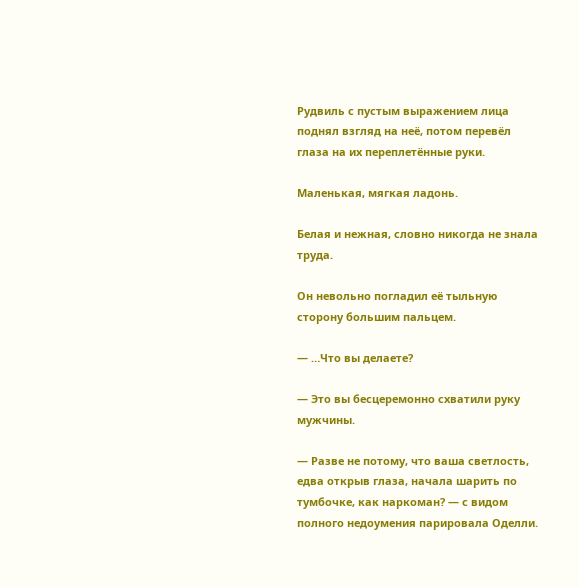Рудвиль с пустым выражением лица поднял взгляд на неё, потом перевёл глаза на их переплетённые руки.

Маленькая, мягкая ладонь.

Белая и нежная, словно никогда не знала труда.

Он невольно погладил её тыльную сторону большим пальцем.

— …Что вы делаете?

— Это вы бесцеремонно схватили руку мужчины.

— Разве не потому, что ваша светлость, едва открыв глаза, начала шарить по тумбочке, как наркоман? — с видом полного недоумения парировала Оделли.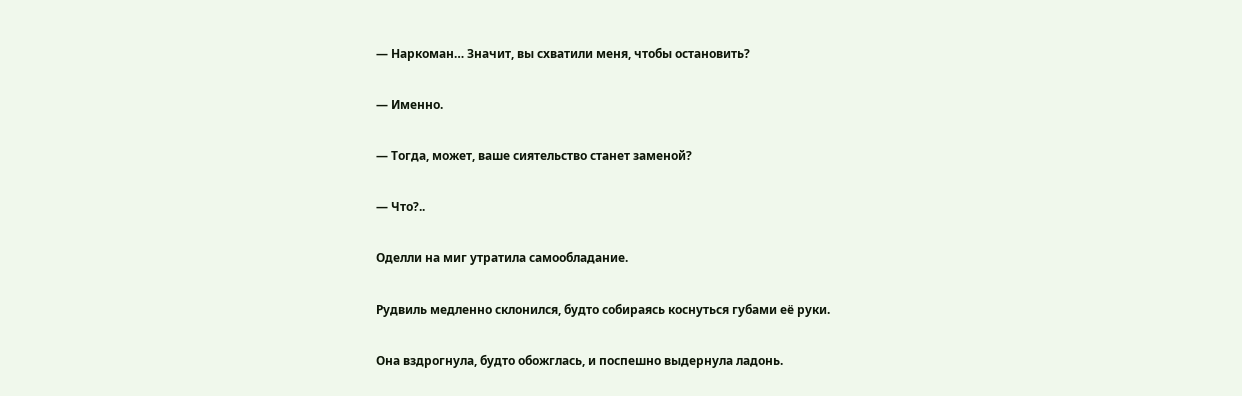— Наркоман… Значит, вы схватили меня, чтобы остановить?

— Именно.

— Тогда, может, ваше сиятельство станет заменой?

— Что?..

Оделли на миг утратила самообладание.

Рудвиль медленно склонился, будто собираясь коснуться губами её руки.

Она вздрогнула, будто обожглась, и поспешно выдернула ладонь.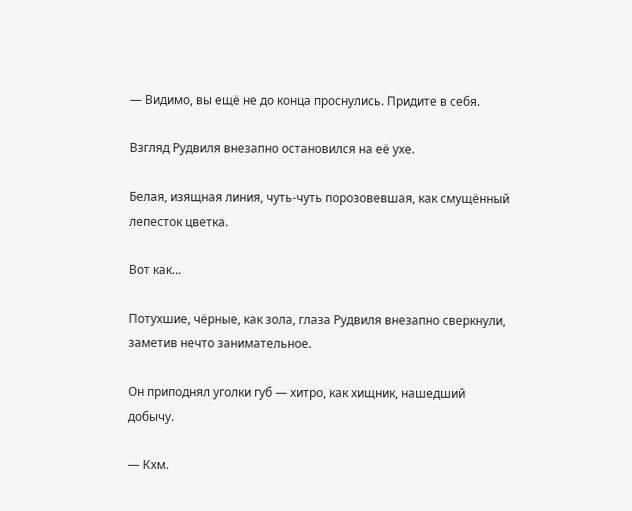— Видимо, вы ещё не до конца проснулись. Придите в себя.

Взгляд Рудвиля внезапно остановился на её ухе.

Белая, изящная линия, чуть-чуть порозовевшая, как смущённый лепесток цветка.

Вот как…

Потухшие, чёрные, как зола, глаза Рудвиля внезапно сверкнули, заметив нечто занимательное.

Он приподнял уголки губ — хитро, как хищник, нашедший добычу.

— Кхм.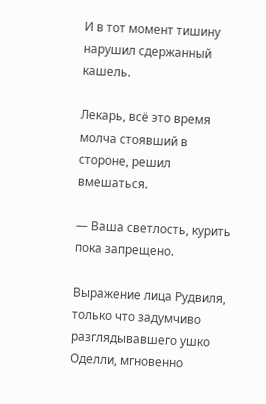И в тот момент тишину нарушил сдержанный кашель.

Лекарь, всё это время молча стоявший в стороне, решил вмешаться.

— Ваша светлость, курить пока запрещено.

Выражение лица Рудвиля, только что задумчиво разглядывавшего ушко Оделли, мгновенно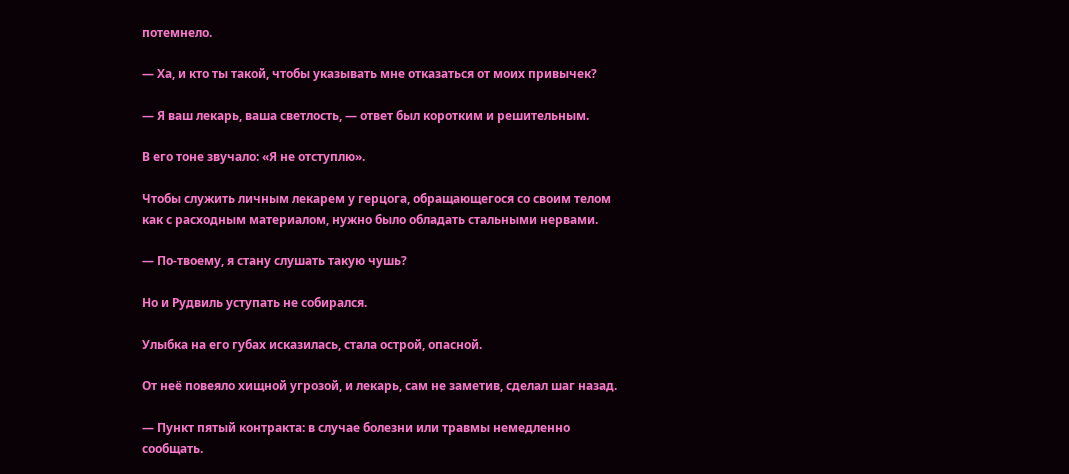потемнело.

— Ха, и кто ты такой, чтобы указывать мне отказаться от моих привычек?

— Я ваш лекарь, ваша светлость, — ответ был коротким и решительным.

В его тоне звучало: «Я не отступлю».

Чтобы служить личным лекарем у герцога, обращающегося со своим телом как с расходным материалом, нужно было обладать стальными нервами.

— По-твоему, я стану слушать такую чушь?

Но и Рудвиль уступать не собирался.

Улыбка на его губах исказилась, стала острой, опасной.

От неё повеяло хищной угрозой, и лекарь, сам не заметив, сделал шаг назад.

— Пункт пятый контракта: в случае болезни или травмы немедленно сообщать.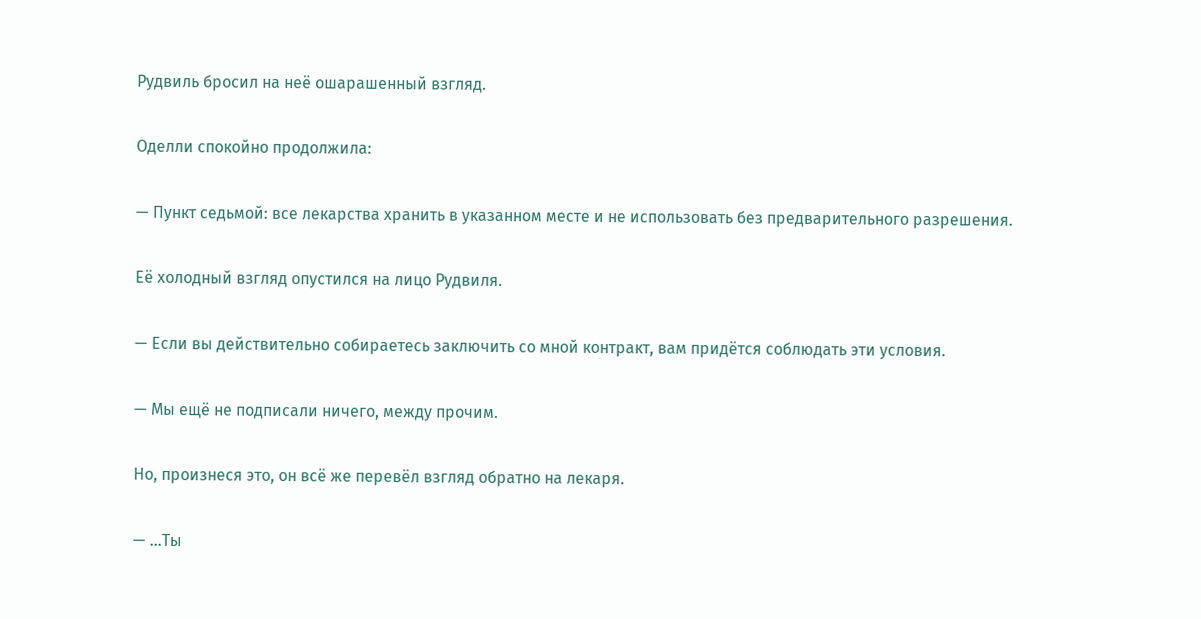Рудвиль бросил на неё ошарашенный взгляд.

Оделли спокойно продолжила:

— Пункт седьмой: все лекарства хранить в указанном месте и не использовать без предварительного разрешения.

Её холодный взгляд опустился на лицо Рудвиля.

— Если вы действительно собираетесь заключить со мной контракт, вам придётся соблюдать эти условия.

— Мы ещё не подписали ничего, между прочим.

Но, произнеся это, он всё же перевёл взгляд обратно на лекаря.

— …Ты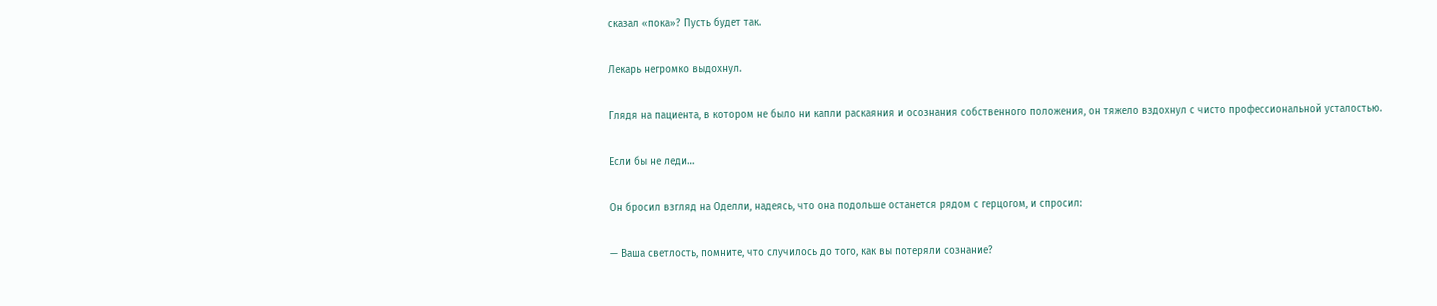сказал «пока»? Пусть будет так.

Лекарь негромко выдохнул.

Глядя на пациента, в котором не было ни капли раскаяния и осознания собственного положения, он тяжело вздохнул с чисто профессиональной усталостью.

Если бы не леди…

Он бросил взгляд на Оделли, надеясь, что она подольше останется рядом с герцогом, и спросил:

— Ваша светлость, помните, что случилось до того, как вы потеряли сознание?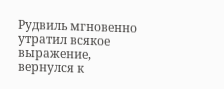Рудвиль мгновенно утратил всякое выражение, вернулся к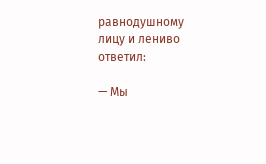равнодушному лицу и лениво ответил:

— Мы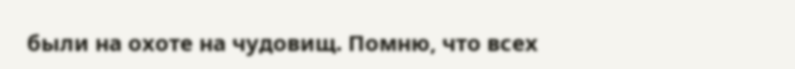были на охоте на чудовищ. Помню, что всех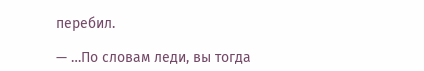перебил.

— …По словам леди, вы тогда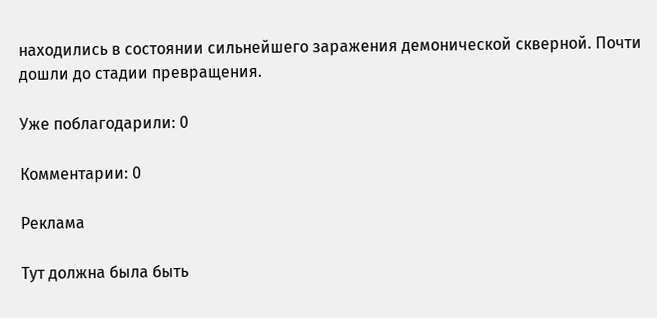находились в состоянии сильнейшего заражения демонической скверной. Почти дошли до стадии превращения.

Уже поблагодарили: 0

Комментарии: 0

Реклама

Тут должна была быть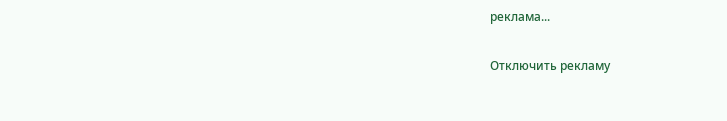реклама...

Отключить рекламу